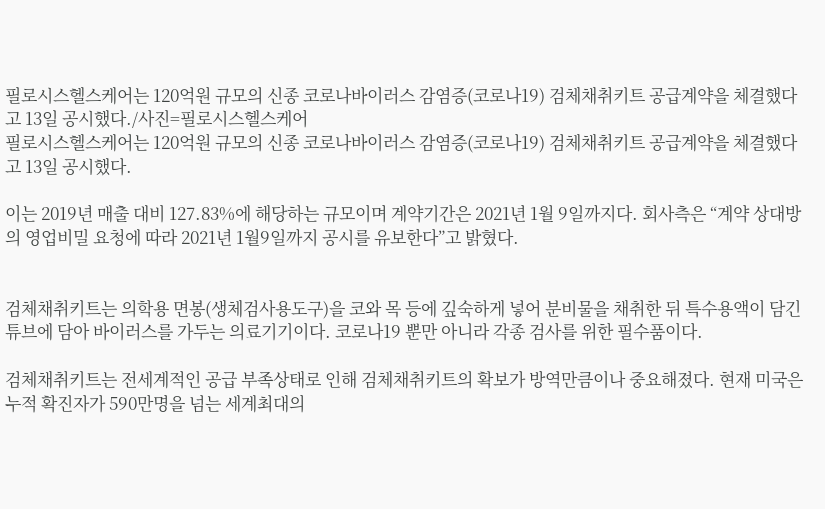필로시스헬스케어는 120억원 규모의 신종 코로나바이러스 감염증(코로나19) 검체채취키트 공급계약을 체결했다고 13일 공시했다./사진=필로시스헬스케어
필로시스헬스케어는 120억원 규모의 신종 코로나바이러스 감염증(코로나19) 검체채취키트 공급계약을 체결했다고 13일 공시했다.

이는 2019년 매출 대비 127.83%에 해당하는 규모이며 계약기간은 2021년 1월 9일까지다. 회사측은 “계약 상대방의 영업비밀 요청에 따라 2021년 1월9일까지 공시를 유보한다”고 밝혔다.


검체채취키트는 의학용 면봉(생체검사용도구)을 코와 목 등에 깊숙하게 넣어 분비물을 채취한 뒤 특수용액이 담긴 튜브에 담아 바이러스를 가두는 의료기기이다. 코로나19 뿐만 아니라 각종 검사를 위한 필수품이다.

검체채취키트는 전세계적인 공급 부족상태로 인해 검체채취키트의 확보가 방역만큼이나 중요해졌다. 현재 미국은 누적 확진자가 590만명을 넘는 세계최대의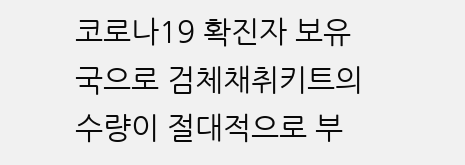코로나19 확진자 보유국으로 검체채취키트의 수량이 절대적으로 부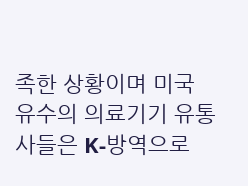족한 상황이며 미국 유수의 의료기기 유통사들은 K-방역으로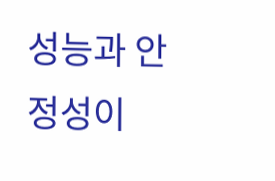성능과 안정성이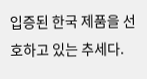입증된 한국 제품을 선호하고 있는 추세다.